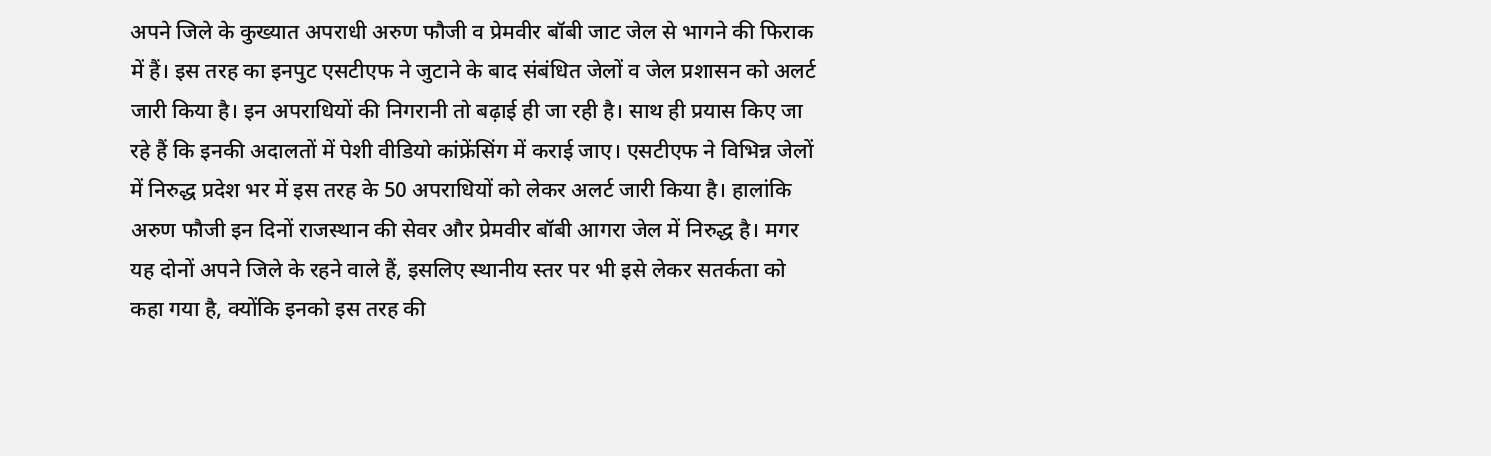अपने जिले के कुख्यात अपराधी अरुण फौजी व प्रेमवीर बॉबी जाट जेल से भागने की फिराक में हैं। इस तरह का इनपुट एसटीएफ ने जुटाने के बाद संबंधित जेलों व जेल प्रशासन को अलर्ट जारी किया है। इन अपराधियों की निगरानी तो बढ़ाई ही जा रही है। साथ ही प्रयास किए जा रहे हैं कि इनकी अदालतों में पेशी वीडियो कांफ्रेंसिंग में कराई जाए। एसटीएफ ने विभिन्न जेलों में निरुद्ध प्रदेश भर में इस तरह के 50 अपराधियों को लेकर अलर्ट जारी किया है। हालांकि अरुण फौजी इन दिनों राजस्थान की सेवर और प्रेमवीर बॉबी आगरा जेल में निरुद्ध है। मगर यह दोनों अपने जिले के रहने वाले हैं, इसलिए स्थानीय स्तर पर भी इसे लेकर सतर्कता को कहा गया है, क्योंकि इनको इस तरह की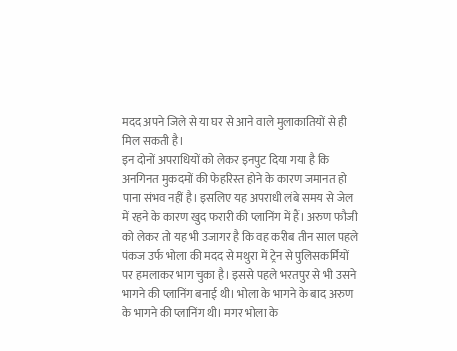मदद अपने जिले से या घर से आने वाले मुलाकातियों से ही मिल सकती है।
इन दोनों अपराधियों को लेकर इनपुट दिया गया है कि अनगिनत मुकदमों की फेहरिस्त होने के कारण जमानत हो पाना संभव नहीं है। इसलिए यह अपराधी लंबे समय से जेल में रहने के कारण खुद फरारी की प्लानिंग में हैं। अरुण फौजी को लेकर तो यह भी उजागर है कि वह करीब तीन साल पहले पंकज उर्फ भोला की मदद से मथुरा में ट्रेन से पुलिसकर्मियों पर हमलाकर भाग चुका है। इससे पहले भरतपुर से भी उसने भागने की प्लानिंग बनाई थी। भोला के भागने के बाद अरुण के भागने की प्लानिंग थी। मगर भोला के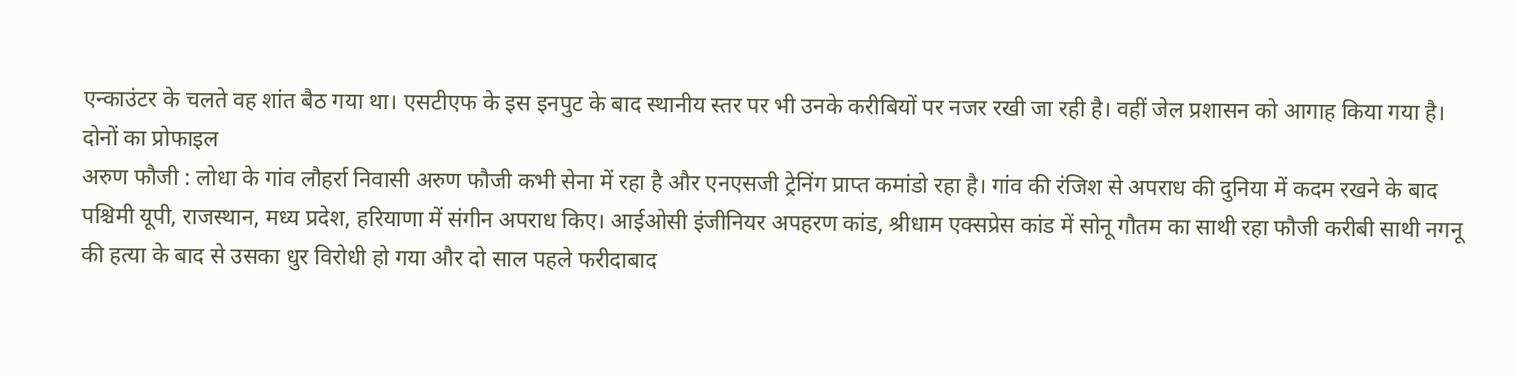एन्काउंटर के चलते वह शांत बैठ गया था। एसटीएफ के इस इनपुट के बाद स्थानीय स्तर पर भी उनके करीबियों पर नजर रखी जा रही है। वहीं जेल प्रशासन को आगाह किया गया है।
दोनों का प्रोफाइल
अरुण फौजी : लोधा के गांव लौहर्रा निवासी अरुण फौजी कभी सेना में रहा है और एनएसजी ट्रेनिंग प्राप्त कमांडो रहा है। गांव की रंजिश से अपराध की दुनिया में कदम रखने के बाद पश्चिमी यूपी, राजस्थान, मध्य प्रदेश, हरियाणा में संगीन अपराध किए। आईओसी इंजीनियर अपहरण कांड, श्रीधाम एक्सप्रेस कांड में सोनू गौतम का साथी रहा फौजी करीबी साथी नगनू की हत्या के बाद से उसका धुर विरोधी हो गया और दो साल पहले फरीदाबाद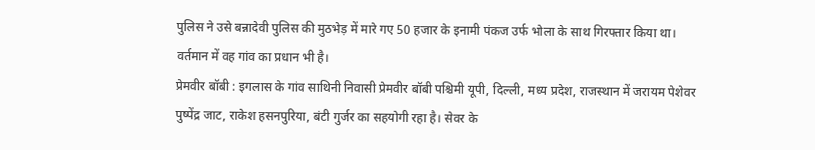पुलिस ने उसे बन्नादेवी पुलिस की मुठभेड़ में मारे गए 50 हजार के इनामी पंकज उर्फ भोला के साथ गिरफ्तार किया था। वर्तमान में वह गांव का प्रधान भी है।
प्रेमवीर बॉबी : इगलास के गांव साथिनी निवासी प्रेमवीर बॉबी पश्चिमी यूपी, दिल्ली, मध्य प्रदेश, राजस्थान में जरायम पेशेवर पुष्पेंद्र जाट, राकेश हसनपुरिया, बंटी गुर्जर का सहयोगी रहा है। सेवर के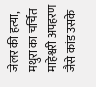जेलर की हत्या, मथुरा का चर्चित माहेश्वरी अपहरण जैसे कांड उसके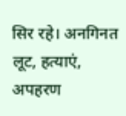सिर रहे। अनगिनत लूट, हत्याएं, अपहरण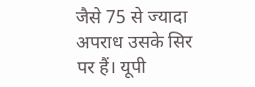जैसे 75 से ज्यादा अपराध उसके सिर पर हैं। यूपी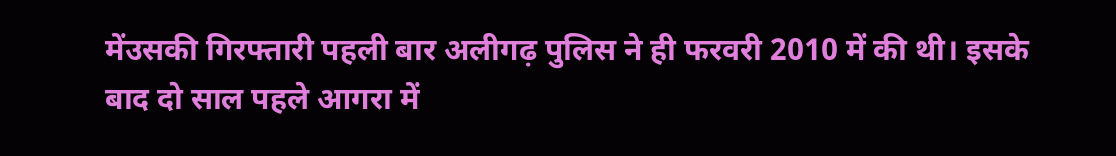मेंउसकी गिरफ्तारी पहली बार अलीगढ़ पुलिस ने ही फरवरी 2010 में की थी। इसके बाद दो साल पहले आगरा में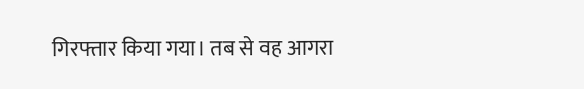गिरफ्तार किया गया। तब से वह आगरा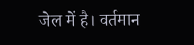जेल में है। वर्तमान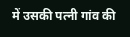में उसकी पत्नी गांव की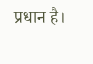प्रधान है।